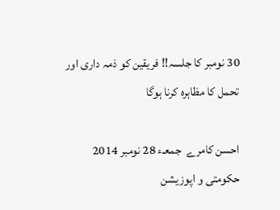30 نومبر کا جلسہ!! فریقین کو ذمہ داری اور تحمل کا مظاہرہ کرنا ہوگا

احسن کامرے  جمعـء 28 نومبر 2014
حکومتی و اپوزیشن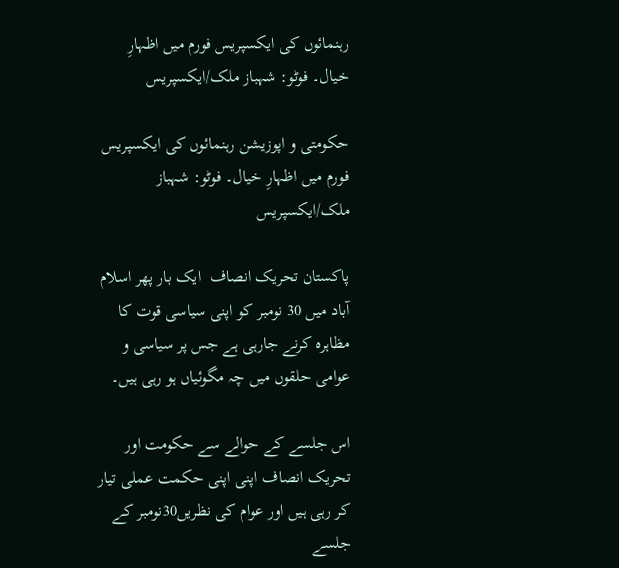رہنمائوں کی ایکسپریس فورم میں اظہارِ خیال۔ فوٹو: شہباز ملک/ایکسپریس

حکومتی و اپوزیشن رہنمائوں کی ایکسپریس فورم میں اظہارِ خیال۔ فوٹو: شہباز ملک/ایکسپریس

پاکستان تحریک انصاف  ایک بار پھر اسلام آباد میں 30 نومبر کو اپنی سیاسی قوت کا مظاہرہ کرنے جارہی ہے جس پر سیاسی و عوامی حلقوں میں چہ مگوئیاں ہو رہی ہیں۔

اس جلسے کے حوالے سے حکومت اور تحریک انصاف اپنی اپنی حکمت عملی تیار کر رہی ہیں اور عوام کی نظریں30نومبر کے جلسے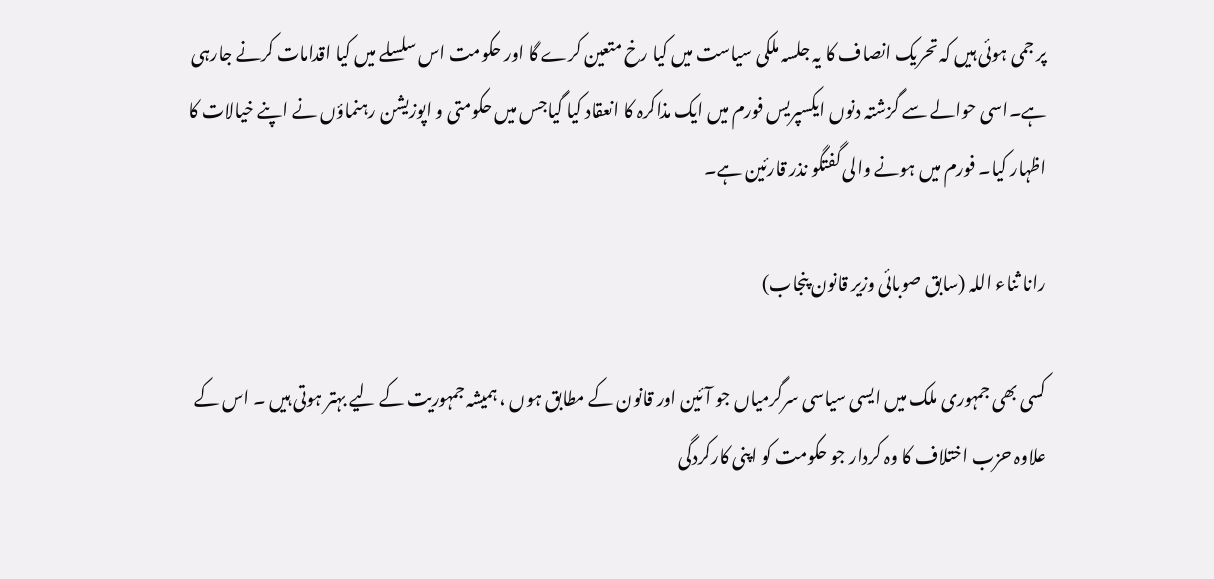پر جمی ہوئی ہیں کہ تحریک انصاف کا یہ جلسہ ملکی سیاست میں کیا رخ متعین کرے گا اور حکومت اس سلسلے میں کیا اقدامات کرنے جارہی ہے۔اسی حوالے سے گزشتہ دنوں ایکسپریس فورم میں ایک مذاکرہ کا انعقاد کیا گیاجس میں حکومتی و اپوزیشن رہنماؤں نے اپنے خیالات کا اظہار کیا۔ فورم میں ہونے والی گفتگو نذر قارئین ہے۔

رانا ثناء اللہ (سابق صوبائی وزیر قانون پنجاب)

کسی بھی جمہوری ملک میں ایسی سیاسی سرگرمیاں جو آئین اور قانون کے مطابق ہوں ، ہمیشہ جمہوریت کے لیے بہتر ہوتی ہیں ۔ اس کے علاوہ حزب اختلاف کا وہ کردار جو حکومت کو اپنی کارکردگی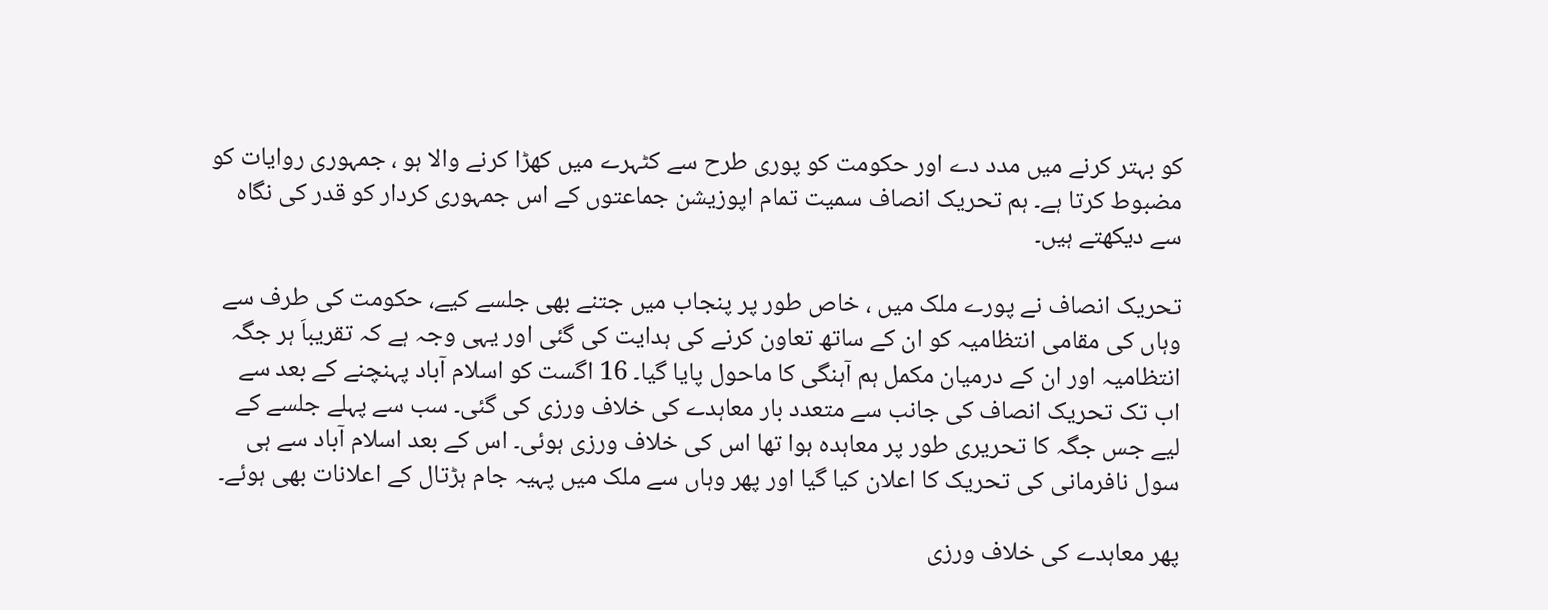کو بہتر کرنے میں مدد دے اور حکومت کو پوری طرح سے کٹہرے میں کھڑا کرنے والا ہو ، جمہوری روایات کو مضبوط کرتا ہے۔ ہم تحریک انصاف سمیت تمام اپوزیشن جماعتوں کے اس جمہوری کردار کو قدر کی نگاہ سے دیکھتے ہیں۔

تحریک انصاف نے پورے ملک میں ، خاص طور پر پنجاب میں جتنے بھی جلسے کیے، حکومت کی طرف سے وہاں کی مقامی انتظامیہ کو ان کے ساتھ تعاون کرنے کی ہدایت کی گئی اور یہی وجہ ہے کہ تقریباَ ہر جگہ انتظامیہ اور ان کے درمیان مکمل ہم آہنگی کا ماحول پایا گیا۔ 16 اگست کو اسلام آباد پہنچنے کے بعد سے اب تک تحریک انصاف کی جانب سے متعدد بار معاہدے کی خلاف ورزی کی گئی۔ سب سے پہلے جلسے کے لیے جس جگہ کا تحریری طور پر معاہدہ ہوا تھا اس کی خلاف ورزی ہوئی۔ اس کے بعد اسلام آباد سے ہی سول نافرمانی کی تحریک کا اعلان کیا گیا اور پھر وہاں سے ملک میں پہیہ جام ہڑتال کے اعلانات بھی ہوئے۔

پھر معاہدے کی خلاف ورزی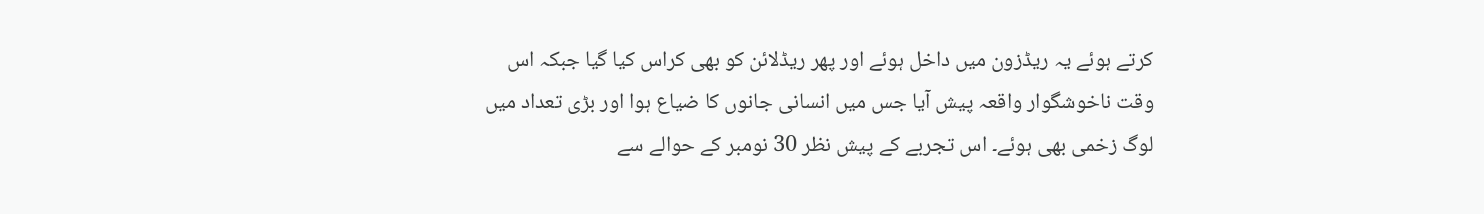کرتے ہوئے یہ ریڈزون میں داخل ہوئے اور پھر ریڈلائن کو بھی کراس کیا گیا جبکہ اس وقت ناخوشگوار واقعہ پیش آیا جس میں انسانی جانوں کا ضیاع ہوا اور بڑی تعداد میں لوگ زخمی بھی ہوئے۔ اس تجربے کے پیش نظر 30 نومبر کے حوالے سے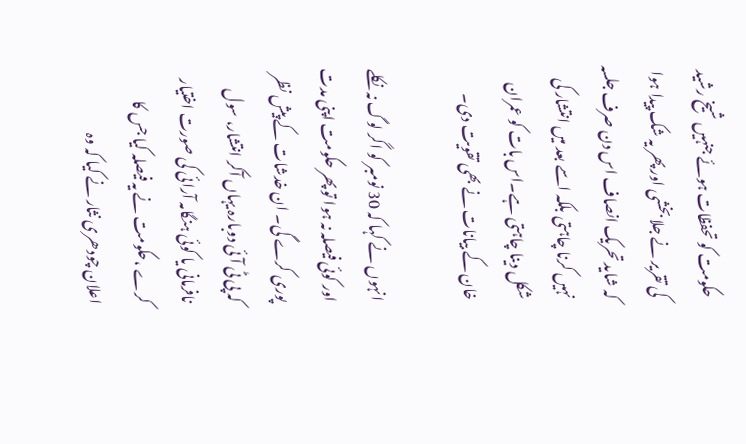حکومت کو تحفظات ہوئے جنہیں شیخ رشید کی تقریر نے جلا بخشی اور پھر یہ شک پیدا ہوا کہ شاید تحریک انصاف اس دن صرف جلسہ نہیں کرنا چاہتی بلکہ اسے بعد میں انتشار کی شکل دینا چاہتی ہے۔اس بات کو عمران خان کے بیانات نے بھی تقویت دی۔

انہوں نے کہا کہ 30 نومبر کو اگر لوگ نہ نکلے اور کوئی فیصلہ نہ ہوا تو پھر حکومت اپنی مدت پوری کرے گی۔ ان خدشات کے پیش نظر کہ پی ٹی آئی دوبارہ یہاں آکر انتشار، سول نافرمانی یا کوئی ہنگامہ آرائی کی صورت اختیار کرے ،حکومت نے یہ فیصلہ کیا جس کا اعلان چودھری نثار نے کیا کہ وہ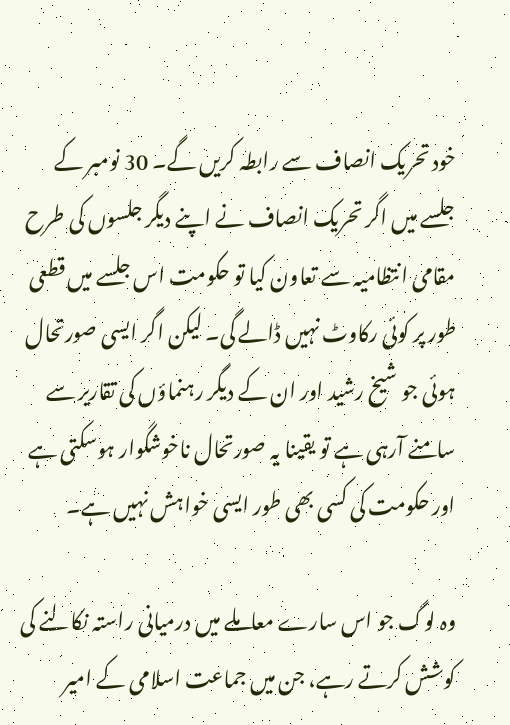خود تحریک انصاف سے رابطہ کریں گے۔ 30 نومبر کے جلسے میں اگر تحریک انصاف نے اپنے دیگر جلسوں کی طرح مقامی انتظامیہ سے تعاون کیا تو حکومت اس جلسے میں قطعی طور پر کوئی رکاوٹ نہیں ڈالے گی۔ لیکن اگر ایسی صورتحال ہوئی جو شیخ رشید اور ان کے دیگر رہنماؤں کی تقاریر سے سامنے آرہی ہے تو یقینا یہ صورتحال ناخوشگوار ہوسکتی ہے اور حکومت کی کسی بھی طور ایسی خواہش نہیں ہے۔

وہ لوگ جو اس سارے معاملے میں درمیانی راستہ نکالنے کی کوشش کرتے رہے، جن میں جماعت اسلامی کے امیر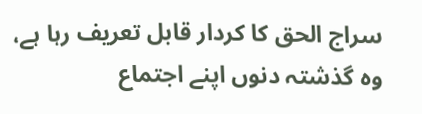سراج الحق کا کردار قابل تعریف رہا ہے، وہ گذشتہ دنوں اپنے اجتماع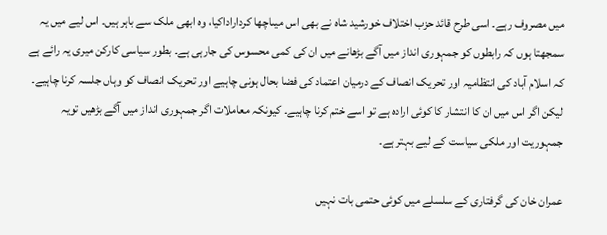میں مصروف رہے۔ اسی طرح قائد حزب اختلاف خورشید شاہ نے بھی اس میںاچھا کرداراداکیا، وہ ابھی ملک سے باہر ہیں۔ اس لیے میں یہ سمجھتا ہوں کہ رابطوں کو جمہوری انداز میں آگے بڑھانے میں ان کی کمی محسوس کی جارہی ہے۔ بطور سیاسی کارکن میری یہ رائے ہے کہ اسلام آباد کی انتظامیہ اور تحریک انصاف کے درمیان اعتماد کی فضا بحال ہونی چاہیے اور تحریک انصاف کو وہاں جلسہ کرنا چاہیے۔ لیکن اگر اس میں ان کا انتشار کا کوئی ارادہ ہے تو اسے ختم کرنا چاہیے۔ کیونکہ معاملات اگر جمہوری انداز میں آگے بڑھیں تویہ جمہوریت اور ملکی سیاست کے لیے بہتر ہے۔

عمران خان کی گرفتاری کے سلسلے میں کوئی حتمی بات نہیں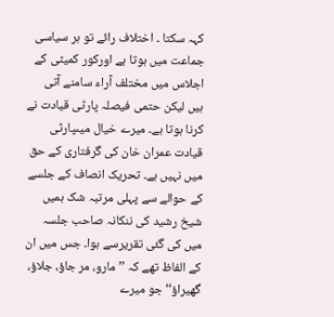کہہ سکتا ۔ اختلاف رائے تو ہر سیاسی جماعت میں ہوتا ہے اورکور کمیٹی کے اجلاس میں مختلف آراء سامنے آتی ہیں لیکن حتمی فیصلہ پارٹی قیادت نے کرنا ہوتا ہے۔ میرے خیال میںپارٹی قیادت عمران خان کی گرفتاری کے حق میں نہیں ہے۔ تحریک انصاف کے جلسے کے حوالے سے پہلی مرتبہ شک ہمیں شیخ رشید کی ننکانہ صاحب جلسہ میں کی گئی تقریرسے ہوا۔ جس میں ان کے الفاظ تھے کہ ’’ مارو، مر جاؤ، جلاؤ، گھیراؤ‘‘ جو میرے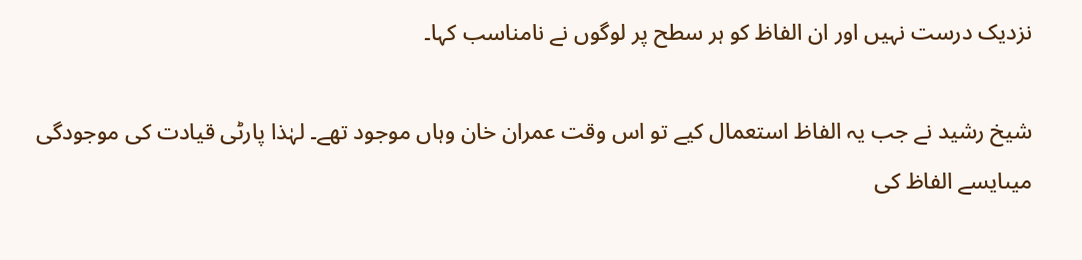نزدیک درست نہیں اور ان الفاظ کو ہر سطح پر لوگوں نے نامناسب کہا۔

شیخ رشید نے جب یہ الفاظ استعمال کیے تو اس وقت عمران خان وہاں موجود تھے۔ لہٰذا پارٹی قیادت کی موجودگی میںایسے الفاظ کی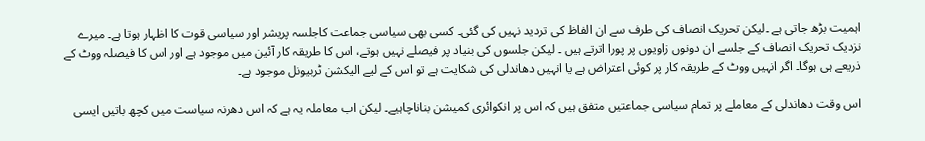اہمیت بڑھ جاتی ہے ۔لیکن تحریک انصاف کی طرف سے ان الفاظ کی تردید نہیں کی گئی۔ کسی بھی سیاسی جماعت کاجلسہ پریشر اور سیاسی قوت کا اظہار ہوتا ہے۔ میرے نزدیک تحریک انصاف کے جلسے ان دونوں زاویوں پر پورا اترتے ہیں ۔ لیکن جلسوں کی بنیاد پر فیصلے نہیں ہوتے، اس کا طریقہ کار آئین میں موجود ہے اور اس کا فیصلہ ووٹ کے ذریعے ہی ہوگا۔ اگر انہیں ووٹ کے طریقہ کار پر کوئی اعتراض ہے یا انہیں دھاندلی کی شکایت ہے تو اس کے لیے الیکشن ٹربیونل موجود ہے۔

اس وقت دھاندلی کے معاملے پر تمام سیاسی جماعتیں متفق ہیں کہ اس پر انکوائری کمیشن بناناچاہیے۔ لیکن اب معاملہ یہ ہے کہ اس دھرنہ سیاست میں کچھ باتیں ایسی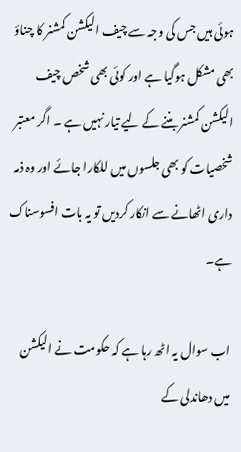ہوئی ہیں جس کی وجہ سے چیف الیکشن کمشنر کا چناؤ بھی مشکل ہوگیا ہے اور کوئی بھی شخص چیف الیکشن کمشنر بننے کے لیے تیار نہیں ہے ۔ اگر معتبر شخصیات کو بھی جلسوں میں للکارا جائے اور وہ ذمہ داری اٹھانے سے انکار کردیں تو یہ بات افسوسناک ہے۔

اب سوال یہ اٹھ رہا ہے کہ حکومت نے الیکشن میں دھاندلی کے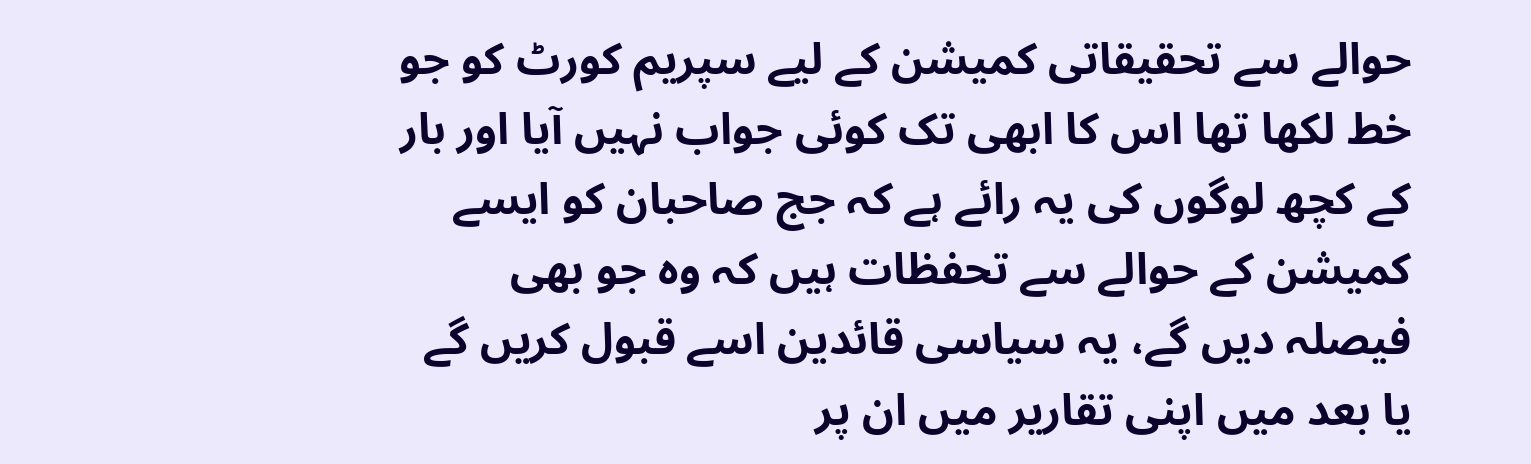حوالے سے تحقیقاتی کمیشن کے لیے سپریم کورٹ کو جو خط لکھا تھا اس کا ابھی تک کوئی جواب نہیں آیا اور بار کے کچھ لوگوں کی یہ رائے ہے کہ جج صاحبان کو ایسے کمیشن کے حوالے سے تحفظات ہیں کہ وہ جو بھی فیصلہ دیں گے، یہ سیاسی قائدین اسے قبول کریں گے یا بعد میں اپنی تقاریر میں ان پر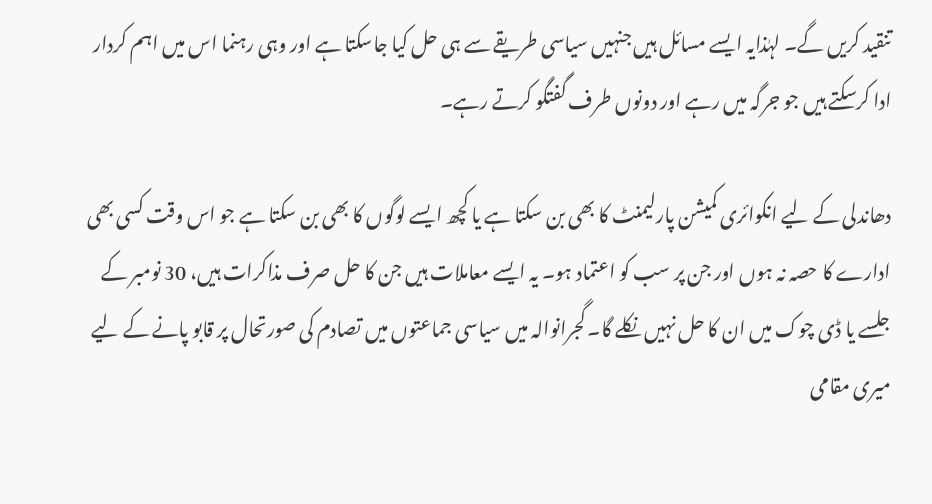تنقید کریں گے۔ لہٰذایہ ایسے مسائل ہیں جنہیں سیاسی طریقے سے ہی حل کیا جاسکتا ہے اور وہی رہنما اس میں اہم کردار ادا کرسکتے ہیں جو جرگہ میں رہے اور دونوں طرف گفتگو کرتے رہے۔

دھاندلی کے لیے انکوائری کمیشن پارلیمنٹ کا بھی بن سکتا ہے یا کچھ ایسے لوگوں کا بھی بن سکتا ہے جو اس وقت کسی بھی ادارے کا حصہ نہ ہوں اور جن پر سب کو اعتماد ہو۔ یہ ایسے معاملات ہیں جن کا حل صرف مذاکرات ہیں، 30 نومبر کے جلسے یا ڈی چوک میں ان کا حل نہیں نکلے گا۔ گجرانوالہ میں سیاسی جماعتوں میں تصادم کی صورتحال پر قابو پانے کے لیے میری مقامی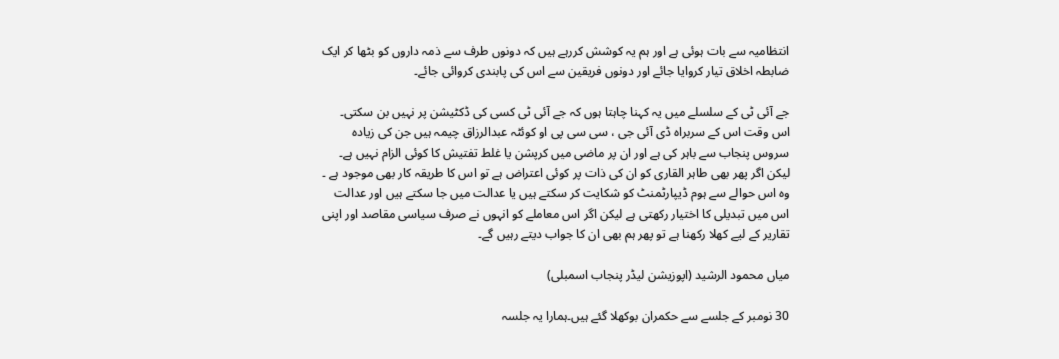انتظامیہ سے بات ہوئی ہے اور ہم یہ کوشش کررہے ہیں کہ دونوں طرف سے ذمہ داروں کو بٹھا کر ایک ضابطہ اخلاق تیار کروایا جائے اور دونوں فریقین سے اس کی پابندی کروائی جائے۔

جے آئی ٹی کے سلسلے میں یہ کہنا چاہتا ہوں کہ جے آئی ٹی کسی کی ڈکٹیشن پر نہیں بن سکتی۔ اس وقت اس کے سربراہ ڈی آئی جی ، سی سی پی او کوئٹہ عبدالرزاق چیمہ ہیں جن کی زیادہ سروس پنجاب سے باہر کی ہے اور ان پر ماضی میں کرپشن یا غلط تفتیش کا کوئی الزام نہیں ہے۔ لیکن اگر پھر بھی طاہر القاری کو ان کی ذات پر کوئی اعتراض ہے تو اس کا طریقہ کار بھی موجود ہے ۔ وہ اس حوالے سے ہوم ڈیپارٹمنٹ کو شکایت کر سکتے ہیں یا عدالت میں جا سکتے ہیں اور عدالت اس میں تبدیلی کا اختیار رکھتی ہے لیکن اگر اس معاملے کو انہوں نے صرف سیاسی مقاصد اور اپنی تقاریر کے لیے کھلا رکھنا ہے تو پھر ہم بھی ان کا جواب دیتے رہیں گے۔

میاں محمود الرشید (اپوزیشن لیڈر پنجاب اسمبلی)

30 نومبر کے جلسے سے حکمران بوکھلا گئے ہیں۔ہمارا یہ جلسہ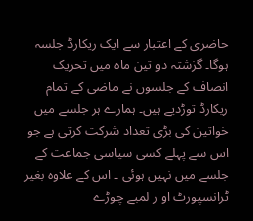حاضری کے اعتبار سے ایک ریکارڈ جلسہ ہوگا۔ گزشتہ دو تین ماہ میں تحریک انصاف کے جلسوں نے ماضی کے تمام ریکارڈ توڑدیے ہیں۔ ہمارے ہر جلسے میں خواتین کی بڑی تعداد شرکت کرتی ہے جو اس سے پہلے کسی سیاسی جماعت کے جلسے میں نہیں ہوئی ۔ اس کے علاوہ بغیر ٹرانسپورٹ او ر لمبے چوڑے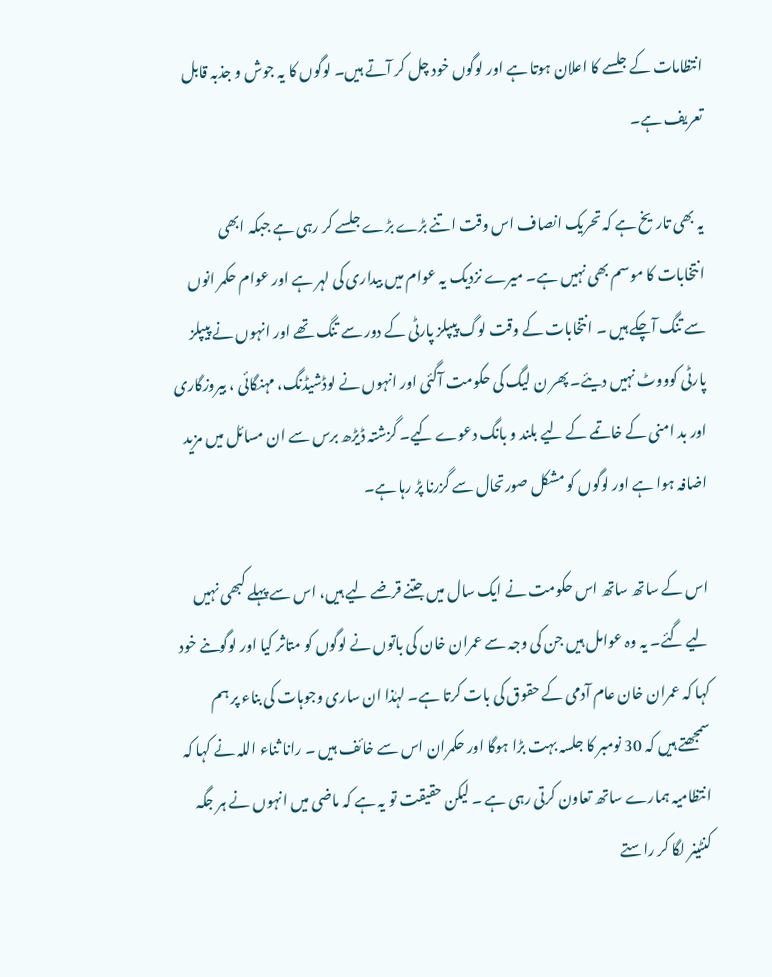انتظامات کے جلسے کا اعلان ہوتا ہے اور لوگوں خود چل کر آتے ہیں۔ لوگوں کا یہ جوش و جذبہ قابل تعریف ہے۔

یہ بھی تاریخ ہے کہ تحریک انصاف اس وقت اتنے بڑے بڑے جلسے کر رہی ہے جبکہ ابھی انتخابات کا موسم بھی نہیں ہے۔ میرے نزدیک یہ عوام میں بیداری کی لہر ہے اور عوام حکمر انوں سے تنگ آچکے ہیں ۔ انتخابات کے وقت لوگ پیپلز پارٹی کے دور سے تنگ تھے اور انہوں نے پیپلز پارٹی کوووٹ نہیں دیئے۔ پھر ن لیگ کی حکومت آگئی اور انہوں نے لوڈشیڈنگ، مہنگائی ، بیروزگاری اور بد امنی کے خاتمے کے لیے بلند و بانگ دعوے کیے۔ گزشتہ ڈیڑھ برس سے ان مسائل میں مزید اضافہ ہوا ہے اور لوگوں کو مشکل صورتحال سے گزرنا پڑ رہا ہے۔

اس کے ساتھ ساتھ اس حکومت نے ایک سال میں جتنے قرضے لیے ہیں، اس سے پہلے کبھی نہیں لیے گئے۔ یہ وہ عوامل ہیں جن کی وجہ سے عمران خان کی باتوں نے لوگوں کو متاثر کیا اور لوگوںنے خود کہا کہ عمران خان عام آدمی کے حقوق کی بات کرتا ہے۔ لہٰذا ان ساری وجوہات کی بناء پر ہم سمجھتے ہیں کہ 30 نومبر کا جلسہ بہت بڑا ہوگا اور حکمران اس سے خائف ہیں ۔ رانا ثناء اللہ نے کہا کہ انتظامیہ ہمارے ساتھ تعاون کرتی رہی ہے ۔ لیکن حقیقت تو یہ ہے کہ ماضی میں انہوں نے ہر جگہ کنٹینر لگا کر راستے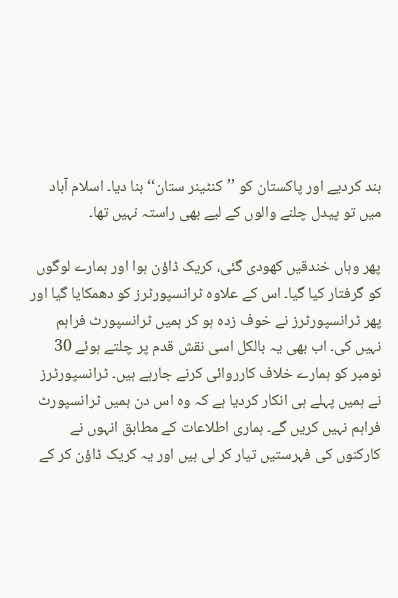بند کردیے اور پاکستان کو ’’کنٹینر ستان‘‘ بنا دیا۔ اسلام آباد میں تو پیدل چلنے والوں کے لیے بھی راستہ نہیں تھا۔

پھر وہاں خندقیں کھودی گئی، کریک ڈاؤن ہوا اور ہمارے لوگوں کو گرفتار کیا گیا۔ اس کے علاوہ ٹرانسپورٹرز کو دھمکایا گیا اور پھر ٹرانسپورٹرز نے خوف زدہ ہو کر ہمیں ٹرانسپورٹ فراہم نہیں کی۔ اب بھی یہ بالکل اسی نقش قدم پر چلتے ہوئے 30 نومبر کو ہمارے خلاف کارروائی کرنے جارہے ہیں۔ ٹرانسپورٹرز نے ہمیں پہلے ہی انکار کردیا ہے کہ وہ اس دن ہمیں ٹرانسپورٹ فراہم نہیں کریں گے۔ ہماری اطلاعات کے مطابق انہوں نے کارکنوں کی فہرستیں تیار کر لی ہیں اور یہ کریک ڈاؤن کر کے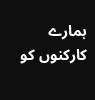ہمارے کارکنوں کو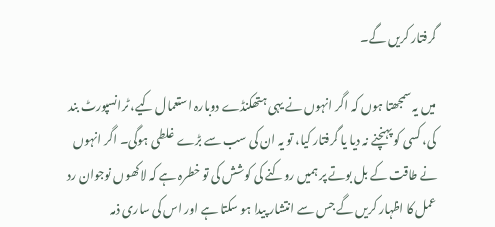گرفتار کریں گے۔

میں یہ سمجھتا ہوں کہ اگر انہوں نے یہی ہتھکنڈے دوبارہ استعمال کیے، ٹرانسپورٹ بند کی، کسی کو پہنچنے نہ دیا یا گرفتار کیا، تو یہ ان کی سب سے بڑے غلطی ہوگی۔ اگر انہوں نے طاقت کے بل بوتے پر ہمیں روکنے کی کوشش کی تو خطرہ ہے کہ لاکھوں نوجوان رد عمل کا اظہار کریں گے جس سے انتشار پیدا ہو سکتا ہے اور اس کی ساری ذمہ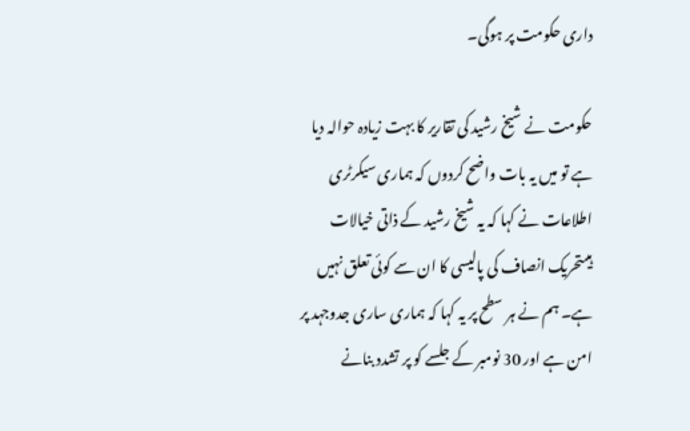داری حکومت پر ہوگی۔

حکومت نے شیخ رشید کی تقاریر کا بہت زیادہ حوالہ دیا ہے تو میں یہ بات واضح کردوں کہ ہماری سیکرٹری اطلاعات نے کہا کہ یہ شیخ رشید کے ذاتی خیالات ہیںتحریک انصاف کی پالیسی کا ان سے کوئی تعلق نہیں ہے۔ ہم نے ہر سطح پر یہ کہا کہ ہماری ساری جدوجہد پر امن ہے اور 30 نومبر کے جلسے کو پر تشدد بنانے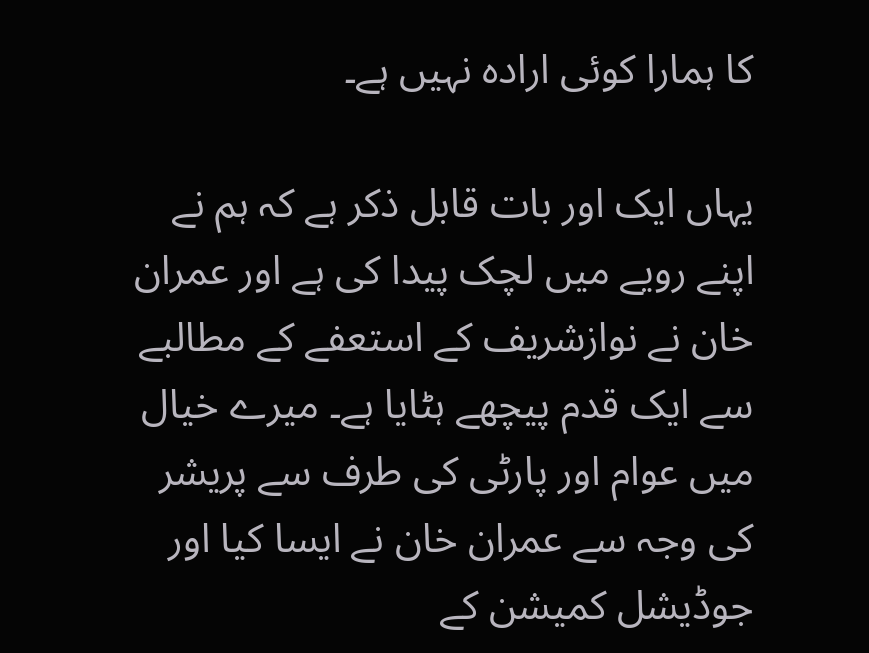کا ہمارا کوئی ارادہ نہیں ہے۔

یہاں ایک اور بات قابل ذکر ہے کہ ہم نے اپنے رویے میں لچک پیدا کی ہے اور عمران خان نے نوازشریف کے استعفے کے مطالبے سے ایک قدم پیچھے ہٹایا ہے۔ میرے خیال میں عوام اور پارٹی کی طرف سے پریشر کی وجہ سے عمران خان نے ایسا کیا اور جوڈیشل کمیشن کے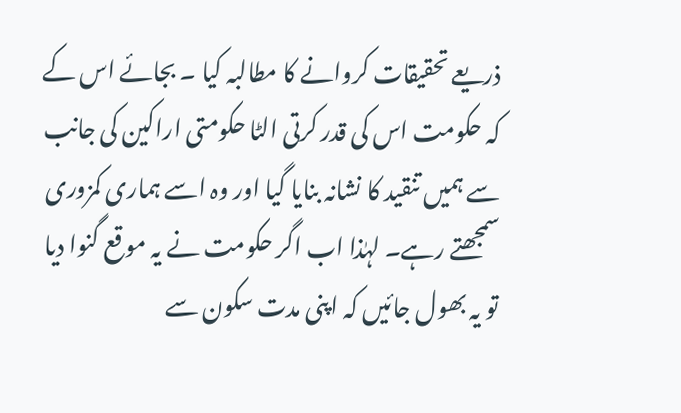ذریعے تحقیقات کروانے کا مطالبہ کیا ۔ بجائے اس کے کہ حکومت اس کی قدر کرتی الٹا حکومتی اراکین کی جانب سے ہمیں تنقید کا نشانہ بنایا گیا اور وہ اسے ہماری کمزوری سمجھتے رہے۔ لہٰذا اب اگر حکومت نے یہ موقع گنوا دیا تو یہ بھول جائیں کہ اپنی مدت سکون سے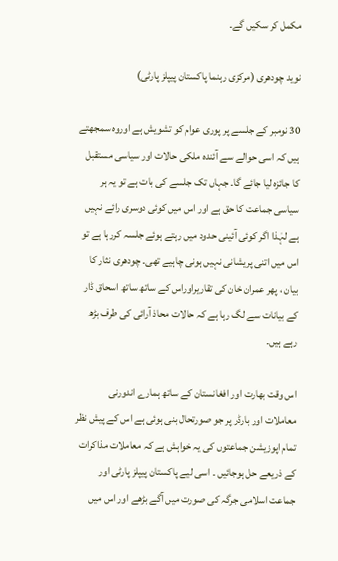مکمل کر سکیں گے۔

نوید چودھری (مرکزی رہنما پاکستان پیپلز پارٹی)

30 نومبر کے جلسے پر پوری عوام کو تشویش ہے اوروہ سمجھتے ہیں کہ اسی حوالے سے آئندہ ملکی حالات اور سیاسی مستقبل کا جائزہ لیا جائے گا۔ جہاں تک جلسے کی بات ہے تو یہ ہر سیاسی جماعت کا حق ہے اور اس میں کوئی دوسری رائے نہیں ہے لہٰذا اگر کوئی آئینی حدود میں رہتے ہوئے جلسہ کررہا ہے تو اس میں اتنی پریشانی نہیں ہونی چاہیے تھی۔ چودھری نثار کا بیان ، پھر عمران خان کی تقاریراوراس کے ساتھ ساتھ اسحاق ڈار کے بیانات سے لگ رہا ہے کہ حالات محاذ آرائی کی طرف بڑھ رہے ہیں۔

اس وقت بھارت اور افغانستان کے ساتھ ہمارے اندورنی  معاملات اور بارڈر پر جو صورتحال بنی ہوئی ہے اس کے پیش نظر تمام اپوزیشن جماعتوں کی یہ خواہش ہے کہ معاملات مذاکرات کے ذریعے حل ہوجائیں ۔ اسی لیے پاکستان پیپلز پارٹی اور جماعت اسلامی جرگہ کی صورت میں آگے بڑھے اور اس میں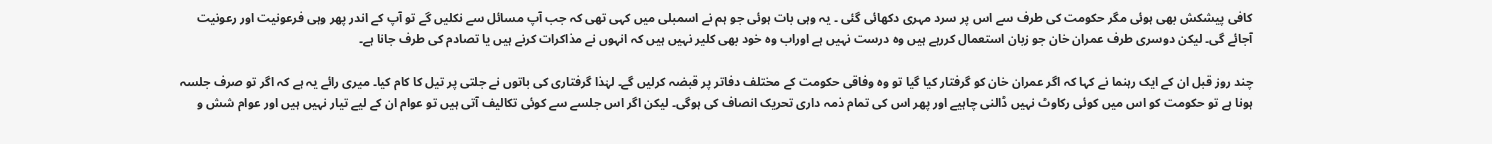کافی پیشکش بھی ہوئی مگر حکومت کی طرف سے اس پر سرد مہری دکھائی گئی ۔ یہ وہی بات ہوئی جو ہم نے اسمبلی میں کہی تھی کہ جب آپ مسائل سے نکلیں گے تو آپ کے اندر پھر وہی فرعونیت اور رعونیت آجائے گی۔ لیکن دوسری طرف عمران خان جو زبان استعمال کررہے ہیں وہ درست نہیں ہے اوراب وہ خود بھی کلیر نہیں ہیں کہ انہوں نے مذاکرات کرنے ہیں یا تصادم کی طرف جانا ہے۔

چند روز قبل ان کے ایک رہنما نے کہا کہ اگر عمران خان کو گرفتار کیا گیا تو وہ وفاقی حکومت کے مختلف دفاتر پر قبضہ کرلیں گے۔ لہٰذا گرفتاری کی باتوں نے جلتی پر تیل کا کام کیا۔ میری رائے یہ ہے کہ اگر تو صرف جلسہ ہونا ہے تو حکومت کو اس میں کوئی رکاوٹ نہیں ڈالنی چاہیے اور پھر اس کی تمام ذمہ داری تحریک انصاف کی ہوگی۔ لیکن اگر اس جلسے سے کوئی تکالیف آتی ہیں تو عوام ان کے لیے تیار نہیں ہیں اور عوام شش و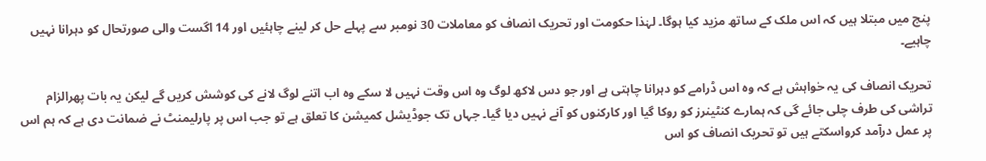پنج میں مبتلا ہیں کہ اس ملک کے ساتھ مزید کیا ہوگا۔ لہٰذا حکومت اور تحریک انصاف کو معاملات 30 نومبر سے پہلے حل کر لینے چاہئیں اور 14 اگست والی صورتحال کو دہرانا نہیں چاہیے۔

تحریک انصاف کی یہ خواہش ہے کہ وہ اس ڈرامے کو دہرانا چاہتی ہے اور جو دس لاکھ لوگ وہ اس وقت نہیں لا سکے وہ اب اتنے لوگ لانے کی کوشش کریں گے لیکن یہ بات پھرالزام تراشی کی طرف چلی جائے گی کہ ہمارے کنٹینرز کو روکا گیا اور کارکنوں کو آنے نہیں دیا گیا۔ جہاں تک جوڈیشل کمیشن کا تعلق ہے تو جب اس پر پارلیمنٹ نے ضمانت دی ہے کہ ہم اس پر عمل درآمد کرواسکتے ہیں تو تحریک انصاف کو اس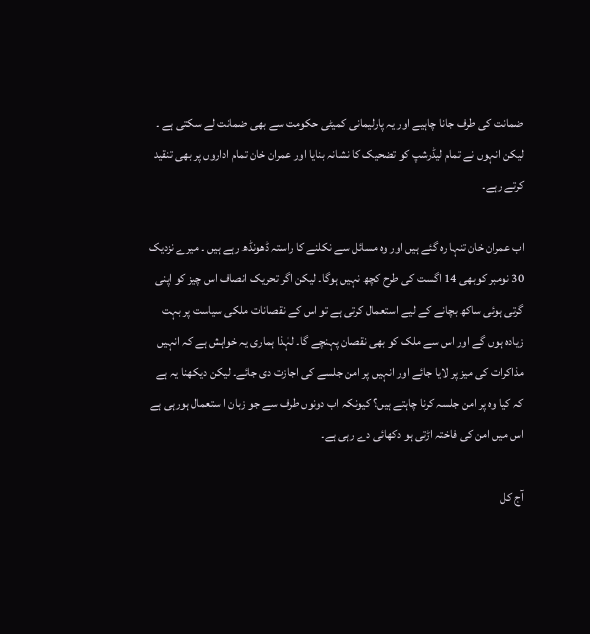ضمانت کی طرف جانا چاہیے اور یہ پارلیمانی کمیٹی حکومت سے بھی ضمانت لے سکتی ہے ۔ لیکن انہوں نے تمام لیڈرشپ کو تضحیک کا نشانہ بنایا اور عمران خان تمام اداروں پر بھی تنقید کرتے رہے۔

اب عمران خان تنہا رہ گئے ہیں اور وہ مسائل سے نکلنے کا راستہ ڈھونڈھ رہے ہیں ۔ میرے نزدیک 30 نومبر کوبھی 14 اگست کی طرح کچھ نہیں ہوگا۔ لیکن اگر تحریک انصاف اس چیز کو اپنی گرتی ہوئی ساکھ بچانے کے لیے استعمال کرتی ہے تو اس کے نقصانات ملکی سیاست پر بہت زیادہ ہوں گے اور اس سے ملک کو بھی نقصان پہنچے گا۔ لہٰذا ہماری یہ خواہش ہے کہ انہیں مذاکرات کی میز پر لایا جائے اور انہیں پر امن جلسے کی اجازت دی جائے۔ لیکن دیکھنا یہ ہے کہ کیا وہ پر امن جلسہ کرنا چاہتے ہیں؟ کیونکہ اب دونوں طرف سے جو زبان ا ستعمال ہورہی ہے اس میں امن کی فاختہ اڑتی ہو دکھائی دے رہی ہے۔

آج کل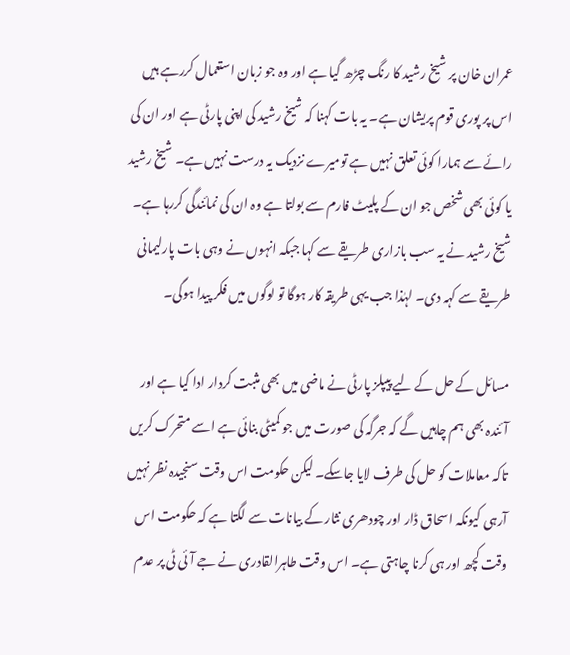عمران خان پر شیخ رشید کا رنگ چڑھ گیا ہے اور وہ جو زبان استعمال کررہے ہیں اس پر پوری قوم پریشان ہے۔ یہ بات کہنا کہ شیخ رشید کی اپنی پارٹی ہے اور ان کی رائے سے ہمارا کوئی تعلق نہیں ہے تومیرے نزدیک یہ درست نہیں ہے۔ شیخ رشید یا کوئی بھی شخص جو ان کے پلیٹ فارم سے بولتا ہے وہ ان کی نمائندگی کررہا ہے۔ شیخ رشید نے یہ سب بازاری طریقے سے کہا جبکہ انہوں نے وہی بات پارلیمانی طریقے سے کہہ دی۔ لہٰذا جب یہی طریقہ کار ہوگا تو لوگوں میں فکر پیدا ہوگی۔

مسائل کے حل کے لیے پیپلز پارٹی نے ماضی میں بھی مثبت کردار ادا کیا ہے اور آئندہ بھی ہم چاہیں گے کہ جرگہ کی صورت میں جو کمیٹی بنائی ہے اسے متحرک کریں تاکہ معاملات کو حل کی طرف لایا جاسکے۔ لیکن حکومت اس وقت سنجیدہ نظر نہیں آرہی کیونکہ اسحاق ڈار اور چودھری نثار کے بیانات سے لگتا ہے کہ حکومت اس وقت کچھ اور ہی کرنا چاہتی ہے۔ اس وقت طاہرالقادری نے جے آئی ٹی پر عدم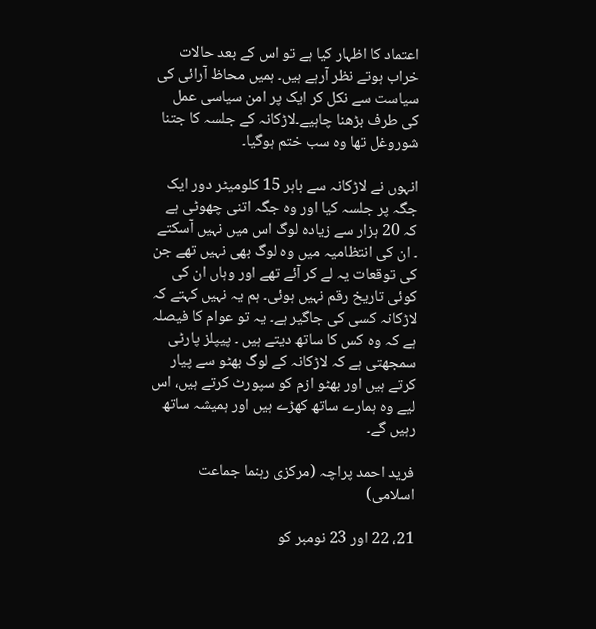اعتماد کا اظہار کیا ہے تو اس کے بعد حالات خراب ہوتے نظر آرہے ہیں۔ ہمیں محاظ آرائی کی سیاست سے نکل کر ایک پر امن سیاسی عمل کی طرف بڑھنا چاہیے۔لاڑکانہ کے جلسہ کا جتنا شوروغل تھا وہ سب ختم ہوگیا۔

انہوں نے لاڑکانہ سے باہر 15 کلومیٹر دور ایک جگہ پر جلسہ کیا اور وہ جگہ اتنی چھوٹی ہے کہ 20 ہزار سے زیادہ لوگ اس میں نہیں آسکتے ۔ ان کی انتظامیہ میں وہ لوگ بھی نہیں تھے جن کی توقعات یہ لے کر آئے تھے اور وہاں ان کی کوئی تاریخ رقم نہیں ہوئی۔ ہم یہ نہیں کہتے کہ لاڑکانہ کسی کی جاگیر ہے۔ یہ تو عوام کا فیصلہ ہے کہ وہ کس کا ساتھ دیتے ہیں ۔ پیپلز پارٹی سمجھتی ہے کہ لاڑکانہ کے لوگ بھٹو سے پیار کرتے ہیں اور بھٹو ازم کو سپورٹ کرتے ہیں، اس لیے وہ ہمارے ساتھ کھڑے ہیں اور ہمیشہ ساتھ رہیں گے۔

فرید احمد پراچہ (مرکزی رہنما جماعت اسلامی)

21، 22 اور 23 نومبر کو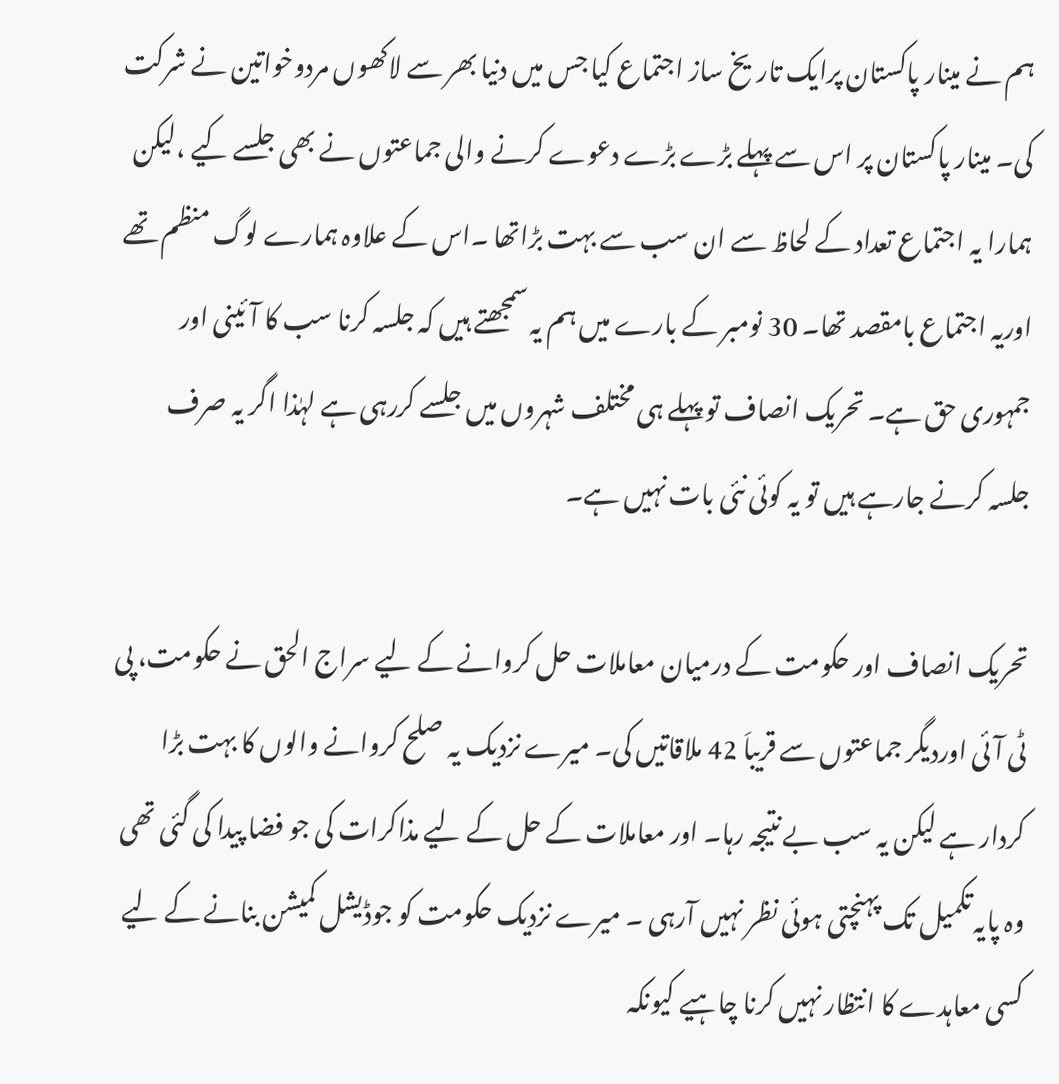ہم نے مینار پاکستان پرایک تاریخ ساز اجتماع کیا جس میں دنیا بھر سے لاکھوں مردوخواتین نے شرکت کی۔ مینار پاکستان پر اس سے پہلے بڑے بڑے دعوے کرنے والی جماعتوں نے بھی جلسے کیے ،لیکن ہمارا یہ اجتماع تعداد کے لحاظ سے ان سب سے بہت بڑاتھا ۔اس کے علاوہ ہمارے لوگ منظم تھے اوریہ اجتماع بامقصد تھا۔ 30 نومبر کے بارے میں ہم یہ سمجھتے ہیں کہ جلسہ کرنا سب کا آئینی اور جمہوری حق ہے۔ تحریک انصاف تو پہلے ہی مختلف شہروں میں جلسے کررہی ہے لہٰذا اگر یہ صرف جلسہ کرنے جارہے ہیں تو یہ کوئی نئی بات نہیں ہے۔

تحریک انصاف اور حکومت کے درمیان معاملات حل کروانے کے لیے سراج الحق نے حکومت، پی ٹی آئی اوردیگر جماعتوں سے قریباَ 42 ملاقاتیں کی۔ میرے نزدیک یہ صلح کروانے والوں کا بہت بڑا کردار ہے لیکن یہ سب بے نتیجہ رہا۔ اور معاملات کے حل کے لیے مذاکرات کی جو فضا پیدا کی گئی تھی وہ پایہ تکمیل تک پہنچتی ہوئی نظر نہیں آرہی ۔ میرے نزدیک حکومت کو جوڈیشل کمیشن بنانے کے لیے کسی معاہدے کا انتظار نہیں کرنا چاہیے کیونکہ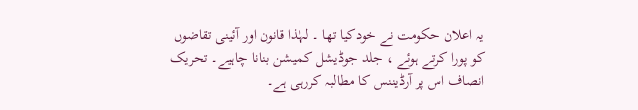یہ اعلان حکومت نے خودکیا تھا ۔ لہٰذا قانون اور آئینی تقاضوں کو پورا کرتے ہوئے ، جلد جوڈیشل کمیشن بنانا چاہیے۔ تحریک انصاف اس پر آرڈیننس کا مطالبہ کررہی ہے۔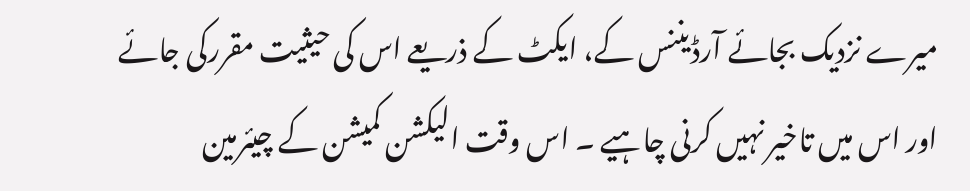میرے نزدیک بجائے آرڈیننس کے، ایکٹ کے ذریعے اس کی حیثیت مقررکی جائے اور اس میں تاخیر نہیں کرنی چاہیے ۔ اس وقت الیکشن کمیشن کے چیئرمین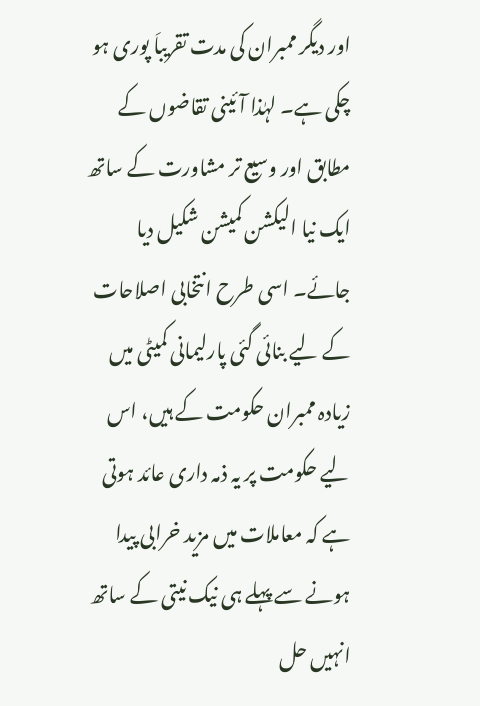اور دیگر ممبران کی مدت تقریباَ پوری ہو چکی ہے۔ لہٰذا آئینی تقاضوں کے مطابق اور وسیع تر مشاورت کے ساتھ ایک نیا الیکشن کمیشن شکیل دیا جائے۔ اسی طرح انتخابی اصلاحات کے لیے بنائی گئی پارلیمانی کمیٹی میں زیادہ ممبران حکومت کے ہیں، اس لیے حکومت پر یہ ذمہ داری عائد ہوتی ہے کہ معاملات میں مزید خرابی پیدا ہونے سے پہلے ہی نیک نیتی کے ساتھ انہیں حل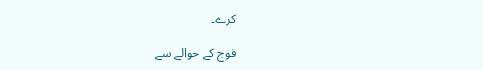کرے۔

فوج کے حوالے سے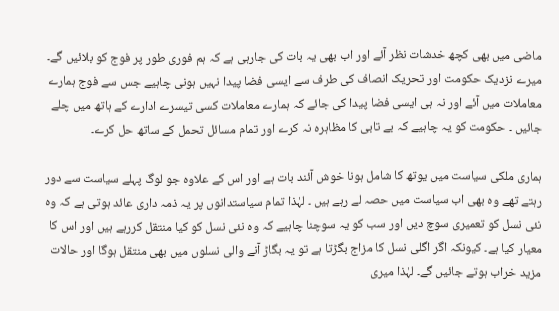ماضی میں بھی کچھ خدشات نظر آئے اور اب بھی یہ بات کی جارہی ہے کہ ہم فوری طور پر فوج کو بلائیں گے۔ میرے نزدیک حکومت اور تحریک انصاف کی طرف سے ایسی فضا پیدا نہیں ہونی چاہیے جس سے فوج ہمارے معاملات میں آئے اور نہ ہی ایسی فضا پیدا کی جائے کہ ہمارے معاملات کسی تیسرے ادارے کے ہاتھ میں چلے جائیں ۔ حکومت کو یہ چاہیے کہ بے تابی کا مظاہرہ نہ کرے اور تمام مسائل تحمل کے ساتھ حل کرے۔

ہماری ملکی سیاست میں یوتھ کا شامل ہونا خوش آئند بات ہے اور اس کے علاوہ جو لوگ پہلے سیاست سے دور رہتے تھے وہ بھی اب سیاست میں حصہ لے رہے ہیں ۔ لہٰذا تمام سیاستدانوں پر یہ ذمہ داری عائد ہوتی ہے کہ وہ نئی نسل کو تعمیری سوچ دیں اور سب کو یہ سوچنا چاہیے کہ وہ نئی نسل کو کیا منتقل کررہے ہیں اور اس کا معیار کیا ہے۔ کیونکہ اگر اگلی نسل کا مزاج بگڑتا ہے تو یہ بگاڑ آنے والی نسلوں میں بھی منتقل ہوگا اور حالات مزید خراب ہوتے جائیں گے۔ لہٰذا میری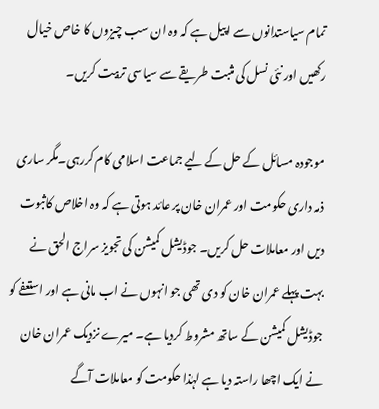تمام سیاستدانوں سے اپیل ہے کہ وہ ان سب چیزوں کا خاص خیال رکھیں اور نئی نسل کی مثبت طریقے سے سیاسی تربیت کریں۔

موجودہ مسائل کے حل کے لیے جماعت اسلامی کام کررہی۔مگر ساری ذمہ داری حکومت اور عمران خان پر عائد ہوتی ہے کہ وہ اخلاص کاثبوت دیں اور معاملات حل کریں۔ جوڈیشل کمیشن کی تجویز سراج الحق نے بہت پہلے عمران خان کو دی تھی جو انہوں نے اب مانی ہے اور استعفے کو جوڈیشل کمیشن کے ساتھ مشروط کردیا ہے۔ میرے نزدیک عمران خان نے ایک اچھا راستہ دیا ہے لہٰذا حکومت کو معاملات آگے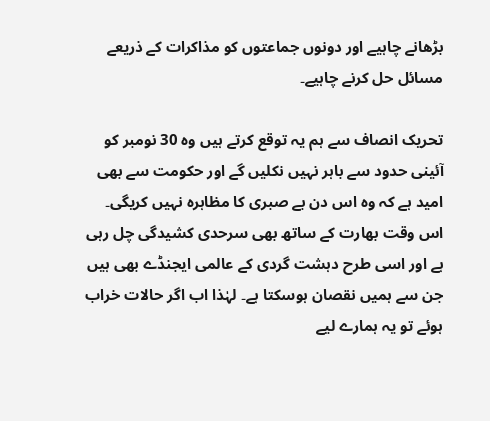بڑھانے چاہیے اور دونوں جماعتوں کو مذاکرات کے ذریعے مسائل حل کرنے چاہیے۔

تحریک انصاف سے ہم یہ توقع کرتے ہیں وہ 30 نومبر کو آئینی حدود سے باہر نہیں نکلیں گے اور حکومت سے بھی امید ہے کہ وہ اس دن بے صبری کا مظاہرہ نہیں کریگی۔ اس وقت بھارت کے ساتھ بھی سرحدی کشیدگی چل رہی ہے اور اسی طرح دہشت گردی کے عالمی ایجنڈے بھی ہیں جن سے ہمیں نقصان ہوسکتا ہے۔ لہٰذا اب اگر حالات خراب ہوئے تو یہ ہمارے لیے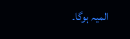المیہ ہوگا۔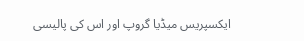ایکسپریس میڈیا گروپ اور اس کی پالیسی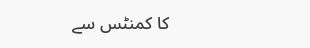کا کمنٹس سے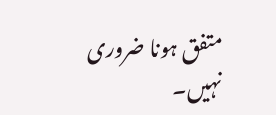متفق ہونا ضروری نہیں۔